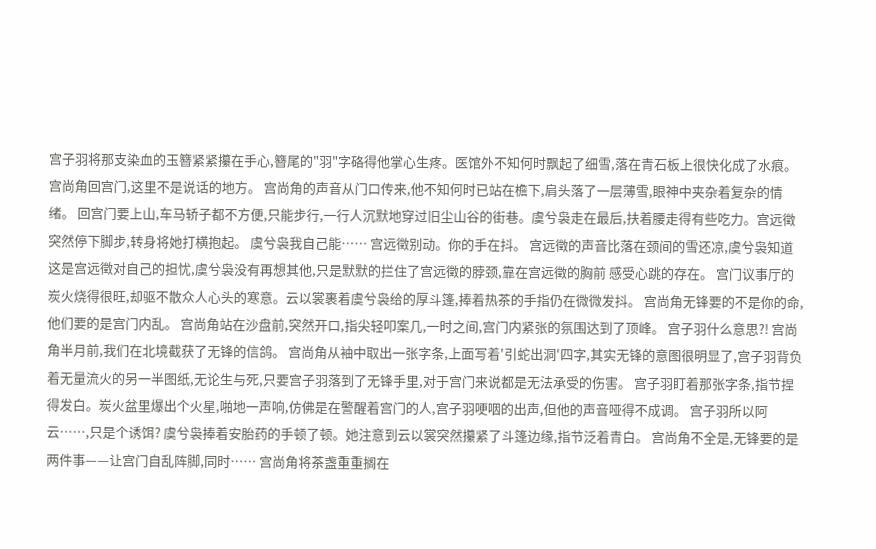宫子羽将那支染血的玉簪紧紧攥在手心,簪尾的"羽"字硌得他掌心生疼。医馆外不知何时飘起了细雪,落在青石板上很快化成了水痕。 宫尚角回宫门,这里不是说话的地方。 宫尚角的声音从门口传来,他不知何时已站在檐下,肩头落了一层薄雪,眼神中夹杂着复杂的情绪。 回宫门要上山,车马轿子都不方便,只能步行,一行人沉默地穿过旧尘山谷的街巷。虞兮袅走在最后,扶着腰走得有些吃力。宫远徵突然停下脚步,转身将她打横抱起。 虞兮袅我自己能…… 宫远徵别动。你的手在抖。 宫远徵的声音比落在颈间的雪还凉,虞兮袅知道这是宫远徵对自己的担忧,虞兮袅没有再想其他,只是默默的拦住了宫远徵的脖颈,靠在宫远徵的胸前 感受心跳的存在。 宫门议事厅的炭火烧得很旺,却驱不散众人心头的寒意。云以裳裹着虞兮袅给的厚斗篷,捧着热茶的手指仍在微微发抖。 宫尚角无锋要的不是你的命,他们要的是宫门内乱。 宫尚角站在沙盘前,突然开口,指尖轻叩案几,一时之间,宫门内紧张的氛围达到了顶峰。 宫子羽什么意思?! 宫尚角半月前,我们在北境截获了无锋的信鸽。 宫尚角从袖中取出一张字条,上面写着'引蛇出洞'四字,其实无锋的意图很明显了,宫子羽背负着无量流火的另一半图纸,无论生与死,只要宫子羽落到了无锋手里,对于宫门来说都是无法承受的伤害。 宫子羽盯着那张字条,指节捏得发白。炭火盆里爆出个火星,啪地一声响,仿佛是在警醒着宫门的人,宫子羽哽咽的出声,但他的声音哑得不成调。 宫子羽所以阿云……,只是个诱饵? 虞兮袅捧着安胎药的手顿了顿。她注意到云以裳突然攥紧了斗篷边缘,指节泛着青白。 宫尚角不全是,无锋要的是两件事——让宫门自乱阵脚,同时…… 宫尚角将茶盏重重搁在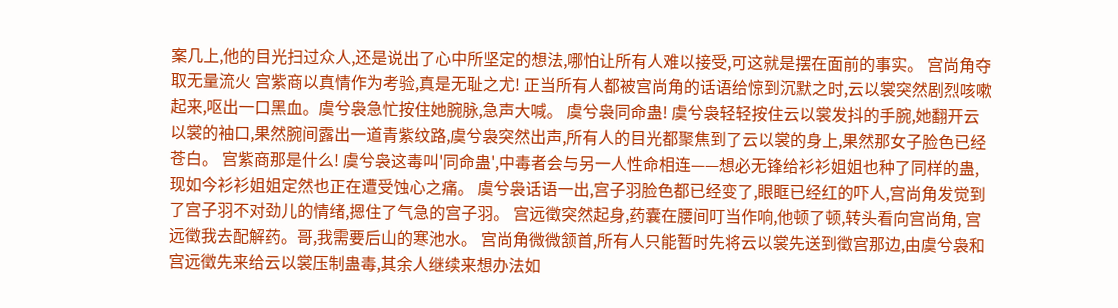案几上,他的目光扫过众人,还是说出了心中所坚定的想法,哪怕让所有人难以接受,可这就是摆在面前的事实。 宫尚角夺取无量流火 宫紫商以真情作为考验,真是无耻之尤! 正当所有人都被宫尚角的话语给惊到沉默之时,云以裳突然剧烈咳嗽起来,呕出一口黑血。虞兮袅急忙按住她腕脉,急声大喊。 虞兮袅同命蛊! 虞兮袅轻轻按住云以裳发抖的手腕,她翻开云以裳的袖口,果然腕间露出一道青紫纹路,虞兮袅突然出声,所有人的目光都聚焦到了云以裳的身上,果然那女子脸色已经苍白。 宫紫商那是什么! 虞兮袅这毒叫'同命蛊',中毒者会与另一人性命相连——想必无锋给衫衫姐姐也种了同样的蛊,现如今衫衫姐姐定然也正在遭受蚀心之痛。 虞兮袅话语一出,宫子羽脸色都已经变了,眼眶已经红的吓人,宫尚角发觉到了宫子羽不对劲儿的情绪,摁住了气急的宫子羽。 宫远徵突然起身,药囊在腰间叮当作响,他顿了顿,转头看向宫尚角, 宫远徵我去配解药。哥,我需要后山的寒池水。 宫尚角微微颔首,所有人只能暂时先将云以裳先送到徵宫那边,由虞兮袅和宫远徵先来给云以裳压制蛊毒,其余人继续来想办法如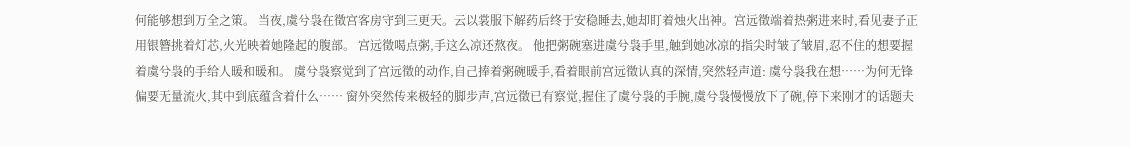何能够想到万全之策。 当夜,虞兮袅在徵宫客房守到三更天。云以裳服下解药后终于安稳睡去,她却盯着烛火出神。宫远徵端着热粥进来时,看见妻子正用银簪挑着灯芯,火光映着她隆起的腹部。 宫远徵喝点粥,手这么凉还熬夜。 他把粥碗塞进虞兮袅手里,触到她冰凉的指尖时皱了皱眉,忍不住的想要握着虞兮袅的手给人暖和暖和。 虞兮袅察觉到了宫远徵的动作,自己捧着粥碗暖手,看着眼前宫远徵认真的深情,突然轻声道: 虞兮袅我在想……为何无锋偏要无量流火,其中到底蕴含着什么…… 窗外突然传来极轻的脚步声,宫远徵已有察觉,握住了虞兮袅的手腕,虞兮袅慢慢放下了碗,停下来刚才的话题夫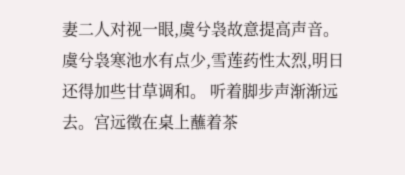妻二人对视一眼,虞兮袅故意提高声音。 虞兮袅寒池水有点少,雪莲药性太烈,明日还得加些甘草调和。 听着脚步声渐渐远去。宫远徵在桌上蘸着茶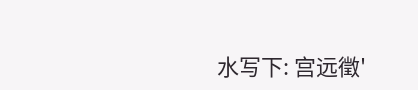水写下: 宫远徵'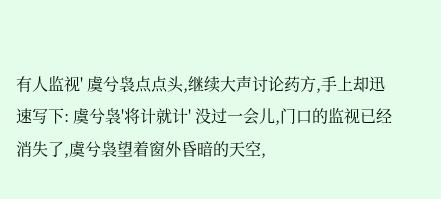有人监视' 虞兮袅点点头,继续大声讨论药方,手上却迅速写下: 虞兮袅'将计就计' 没过一会儿,门口的监视已经消失了,虞兮袅望着窗外昏暗的天空,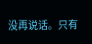没再说话。只有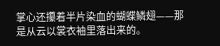掌心还攥着半片染血的蝴蝶鳞翅——那是从云以裳衣袖里落出来的。